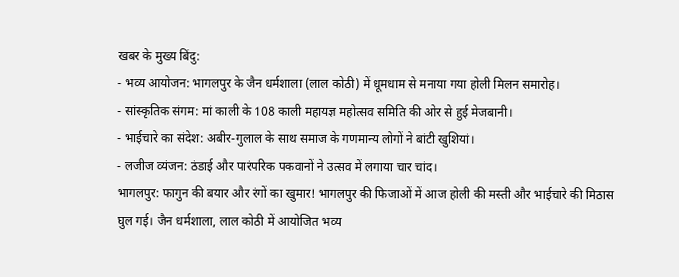खबर के मुख्य बिंदु:
- भव्य आयोजन: भागलपुर के जैन धर्मशाला (लाल कोठी) में धूमधाम से मनाया गया होली मिलन समारोह।
- सांस्कृतिक संगम: मां काली के 108 काली महायज्ञ महोत्सव समिति की ओर से हुई मेजबानी।
- भाईचारे का संदेश: अबीर-गुलाल के साथ समाज के गणमान्य लोगों ने बांटी खुशियां।
- लजीज व्यंजन: ठंडाई और पारंपरिक पकवानों ने उत्सव में लगाया चार चांद।
भागलपुर: फागुन की बयार और रंगों का खुमार! भागलपुर की फिजाओं में आज होली की मस्ती और भाईचारे की मिठास घुल गई। जैन धर्मशाला, लाल कोठी में आयोजित भव्य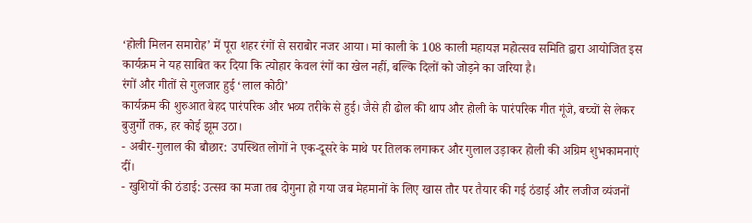‘होली मिलन समारोह’ में पूरा शहर रंगों से सराबोर नजर आया। मां काली के 108 काली महायज्ञ महोत्सव समिति द्वारा आयोजित इस कार्यक्रम ने यह साबित कर दिया कि त्योहार केवल रंगों का खेल नहीं, बल्कि दिलों को जोड़ने का जरिया है।
रंगों और गीतों से गुलजार हुई ‘लाल कोठी’
कार्यक्रम की शुरुआत बेहद पारंपरिक और भव्य तरीके से हुई। जैसे ही ढोल की थाप और होली के पारंपरिक गीत गूंजे, बच्चों से लेकर बुजुर्गों तक, हर कोई झूम उठा।
- अबीर-गुलाल की बौछार: उपस्थित लोगों ने एक-दूसरे के माथे पर तिलक लगाकर और गुलाल उड़ाकर होली की अग्रिम शुभकामनाएं दीं।
- खुशियों की ठंडाई: उत्सव का मजा तब दोगुना हो गया जब मेहमानों के लिए खास तौर पर तैयार की गई ठंडाई और लजीज व्यंजनों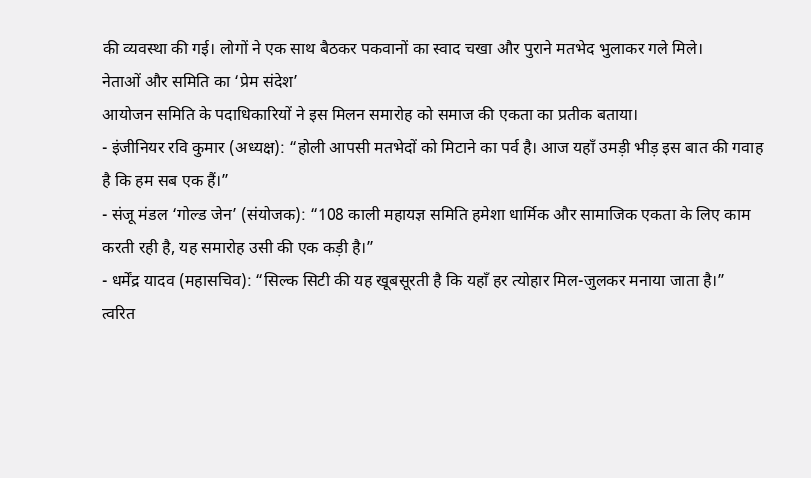की व्यवस्था की गई। लोगों ने एक साथ बैठकर पकवानों का स्वाद चखा और पुराने मतभेद भुलाकर गले मिले।
नेताओं और समिति का ‘प्रेम संदेश’
आयोजन समिति के पदाधिकारियों ने इस मिलन समारोह को समाज की एकता का प्रतीक बताया।
- इंजीनियर रवि कुमार (अध्यक्ष): “होली आपसी मतभेदों को मिटाने का पर्व है। आज यहाँ उमड़ी भीड़ इस बात की गवाह है कि हम सब एक हैं।”
- संजू मंडल ‘गोल्ड जेन’ (संयोजक): “108 काली महायज्ञ समिति हमेशा धार्मिक और सामाजिक एकता के लिए काम करती रही है, यह समारोह उसी की एक कड़ी है।”
- धर्मेंद्र यादव (महासचिव): “सिल्क सिटी की यह खूबसूरती है कि यहाँ हर त्योहार मिल-जुलकर मनाया जाता है।”
त्वरित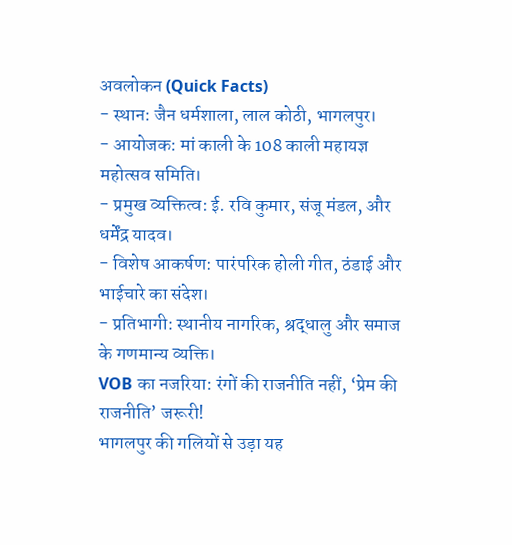अवलोकन (Quick Facts)
- स्थान: जैन धर्मशाला, लाल कोठी, भागलपुर।
- आयोजक: मां काली के 108 काली महायज्ञ महोत्सव समिति।
- प्रमुख व्यक्तित्व: ई. रवि कुमार, संजू मंडल, और धर्मेंद्र यादव।
- विशेष आकर्षण: पारंपरिक होली गीत, ठंडाई और भाईचारे का संदेश।
- प्रतिभागी: स्थानीय नागरिक, श्रद्धालु और समाज के गणमान्य व्यक्ति।
VOB का नजरिया: रंगों की राजनीति नहीं, ‘प्रेम की राजनीति’ जरूरी!
भागलपुर की गलियों से उड़ा यह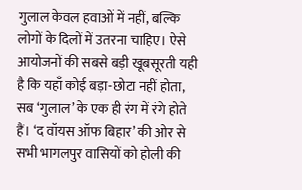गुलाल केवल हवाओं में नहीं, बल्कि लोगों के दिलों में उतरना चाहिए। ऐसे आयोजनों की सबसे बड़ी खूबसूरती यही है कि यहाँ कोई बड़ा-छोटा नहीं होता, सब ‘गुलाल’ के एक ही रंग में रंगे होते हैं। ‘द वॉयस ऑफ बिहार’ की ओर से सभी भागलपुर वासियों को होली की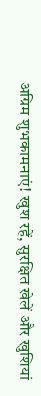अग्रिम शुभकामनाएं! खुश रहें, सुरक्षित खेलें और खुशियां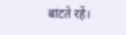बांटते रहें।